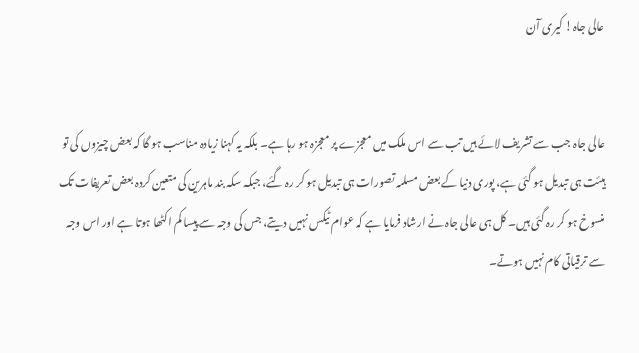عالی جاہ! کیری آن


عالی جاہ جب سے تشریف لائے ہیں تب سے اس ملک میں معجزے پر معجزہ ہو رہا ہے۔ بلکہ یہ کہنا زیادہ مناسب ہو گا کہ بعض چیزوں کی تو ہیئت ہی تبدیل ہو گئی ہے، پوری دنیا کے بعض مسلمہ تصورات ہی تبدیل ہو کر رہ گئے، جبکہ سکہ بند ماہرین کی متعین کردہ بعض تعریفات تک منسوخ ہو کر رہ گئی ہیں۔ کل ہی عالی جاہ نے ارشاد فرمایا ہے کہ عوام ٹیکس نہیں دیتے، جس کی وجہ سے پیسا کم اکٹھا ہوتا ہے اور اس وجہ سے ترقیاتی کام نہیں ہوتے۔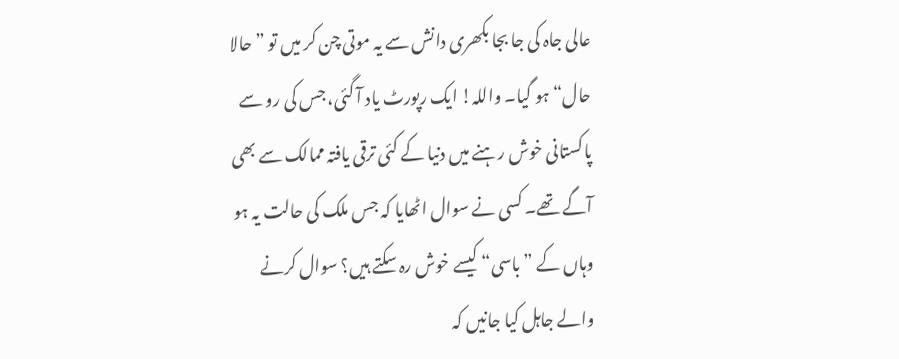عالی جاہ کی جا بجا بکھری دانش سے یہ موتی چن کر میں تو ”حالا حال“ ہو گیا۔ واللہ! ایک رپورٹ یاد آ گئی، جس کی رو سے پاکستانی خوش رہنے میں دنیا کے کئی ترقی یافتہ ممالک سے بھی آگے تھے۔ کسی نے سوال اٹھایا کہ جس ملک کی حالت یہ ہو وہاں کے ”باسی“ کیسے خوش رہ سکتے ہیں؟ سوال کرنے والے جاہل کیا جانیں کہ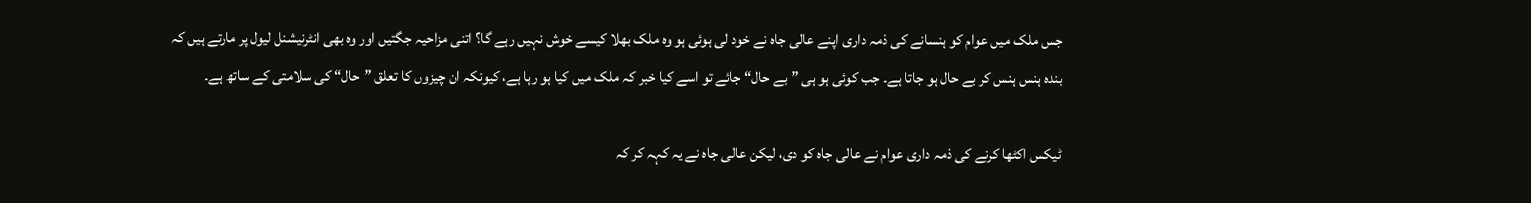جس ملک میں عوام کو ہنسانے کی ذمہ داری اپنے عالی جاہ نے خود لی ہوئی ہو وہ ملک بھلا کیسے خوش نہیں رہے گا؟ اتنی مزاحیہ جگتیں اور وہ بھی انٹرنیشنل لیول پر مارتے ہیں کہ بندہ ہنس ہنس کر بے حال ہو جاتا ہے۔ جب کوئی ہو ہی ”بے حال“ جائے تو اسے کیا خبر کہ ملک میں کیا ہو رہا ہے، کیونکہ ان چیزوں کا تعلق ”حال“ کی سلامتی کے ساتھ ہے۔

ٹیکس اکٹھا کرنے کی ذمہ داری عوام نے عالی جاہ کو دی، لیکن عالی جاہ نے یہ کہہ کر کہ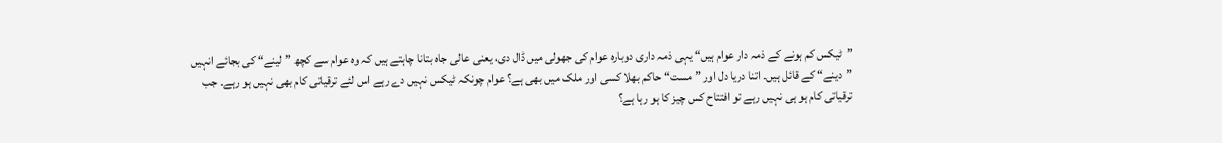”ٹیکس کم ہونے کے ذمہ دار عوام ہیں“ یہی ذمہ داری دوبارہ عوام کی جھولی میں ڈال دی، یعنی عالی جاہ بتانا چاہتے ہیں کہ وہ عوام سے کچھ ”لینے“ کی بجائے انہیں ”دینے“ کے قائل ہیں۔ اتنا دریا دل اور ”مست“ حاکم بھلا کسی اور ملک میں بھی ہے؟ عوام چونکہ ٹیکس نہیں دے رہے اس لئے ترقیاتی کام بھی نہیں ہو رہے۔ جب ترقیاتی کام ہو ہی نہیں رہے تو افتتاح کس چیز کا ہو رہا ہے؟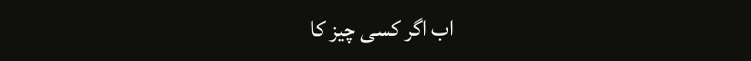اب اگر کسی چیز کا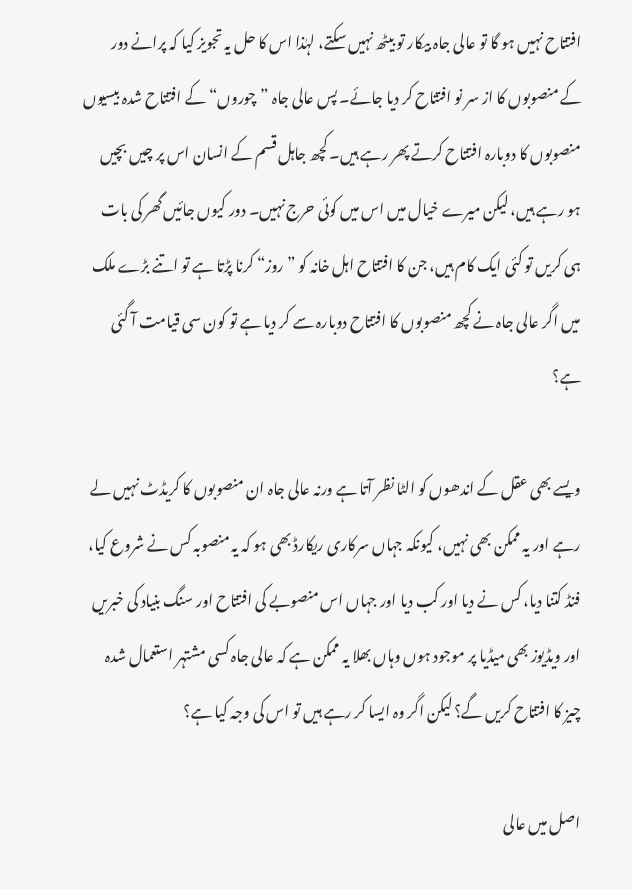افتتاح نہیں ہو گا تو عالی جاہ بیکار تو بیٹھ نہیں سکتے، لہٰذا اس کا حل یہ تجویز کیا کہ پرانے دور کے منصوبوں کا از سر نو افتتاح کر دیا جائے۔ پس عالی جاہ ”چوروں“ کے افتتاح شدہ بیسیوں منصوبوں کا دوبارہ افتتاح کرتے پھر رہے ہیں۔ کچھ جاہل قسم کے انسان اس پر چیں بچیں ہو رہے ہیں، لیکن میرے خیال میں اس میں کوئی حرج نہیں۔ دور کیوں جائیں گھر کی بات ہی کریں تو کئی ایک کام ہیں، جن کا افتتاح اہل خانہ کو ”روز“ کرنا پڑتا ہے تو اتنے بڑے ملک میں اگر عالی جاہ نے کچھ منصوبوں کا افتتاح دوبارہ سے کر دیا ہے تو کون سی قیامت آ گئی ہے؟

ویسے بھی عقل کے اندھوں کو الٹا نظر آتا ہے ورنہ عالی جاہ ان منصوبوں کا کریڈٹ نہیں لے رہے اور یہ ممکن بھی نہیں، کیونکہ جہاں سرکاری ریکارڈ بھی ہو کہ یہ منصوبہ کس نے شروع کیا، فنڈ کتنا دیا، کس نے دیا اور کب دیا اور جہاں اس منصوبے کی افتتاح اور سنگ بنیاد کی خبریں اور ویڈیوز بھی میڈیا پر موجود ہوں وہاں بھلا یہ ممکن ہے کہ عالی جاہ کسی مشتہر استعمال شدہ چیز کا افتتاح کریں گے؟ لیکن اگر وہ ایسا کر رہے ہیں تو اس کی وجہ کیا ہے؟

اصل میں عالی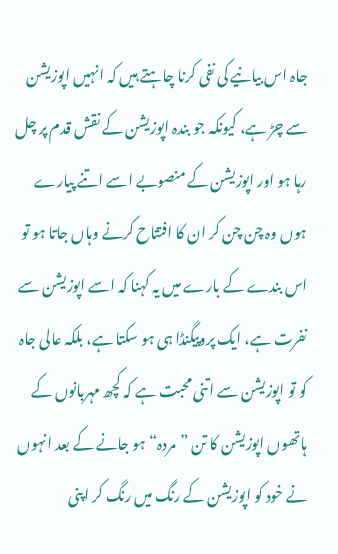جاہ اس بیانیے کی نفی کرنا چاہتے ہیں کہ انہیں اپوزیشن سے چڑ ہے، کیونکہ جو بندہ اپوزیشن کے نقش قدم پر چل رہا ہو اور اپوزیشن کے منصوبے اسے اتنے پیارے ہوں وہ چن چن کر ان کا افتتاح کرنے وہاں جاتا ہو تو اس بندے کے بارے میں یہ کہنا کہ اسے اپوزیشن سے نفرت ہے، ایک پروپیگنڈا ہی ہو سکتا ہے، بلکہ عالی جاہ کو تو اپوزیشن سے اتنی محبت ہے کہ کچھ مہربانوں کے ہاتھوں اپوزیشن کا تن ”مردہ“ ہو جانے کے بعد انہوں نے خود کو اپوزیشن کے رنگ میں رنگ کر اپنی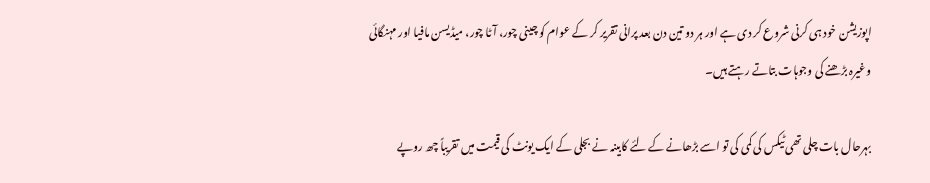اپوزیشن خود ہی کرنی شروع کر دی ہے اور ہر دو تین دن بعد پرانی تقریر کر کے عوام کو چینی چور، آٹا چور، میڈیسن مافیا اور مہنگائی وغیرہ بڑھنے کی وجوہات بتاتے رہتے ہیں۔

بہرحال بات چلی تھی ٹیکس کی کمی کی تو اسے بڑھانے کے لئے کابینہ نے بجلی کے ایک یونٹ کی قیمت میں تقریباً چھ روپے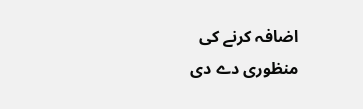اضافہ کرنے کی منظوری دے دی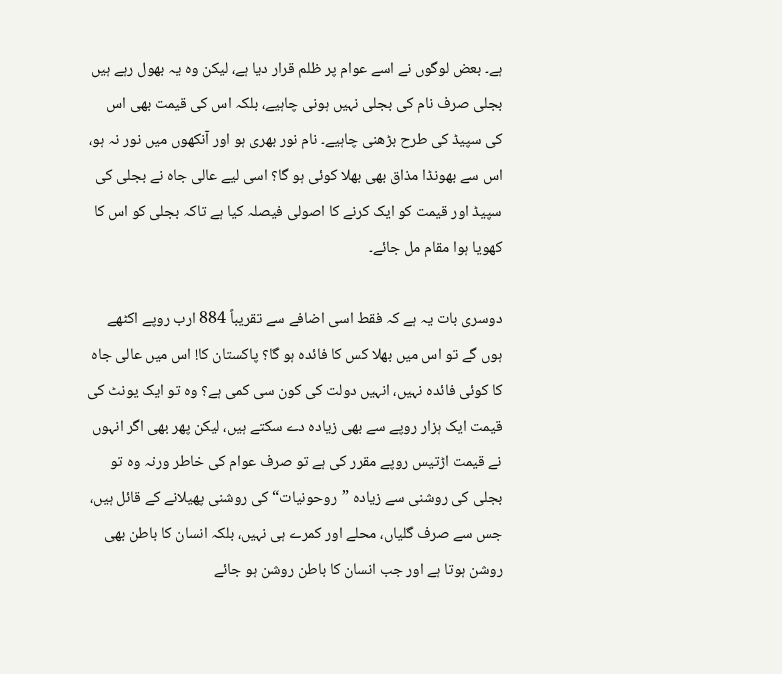ہے۔ بعض لوگوں نے اسے عوام پر ظلم قرار دیا ہے، لیکن وہ یہ بھول رہے ہیں بجلی صرف نام کی بجلی نہیں ہونی چاہیے، بلکہ اس کی قیمت بھی اس کی سپیڈ کی طرح بڑھنی چاہیے۔ نام نور بھری ہو اور آنکھوں میں نور نہ ہو، اس سے بھونڈا مذاق بھی بھلا کوئی ہو گا؟ اسی لیے عالی جاہ نے بجلی کی سپیڈ اور قیمت کو ایک کرنے کا اصولی فیصلہ کیا ہے تاکہ بجلی کو اس کا کھویا ہوا مقام مل جائے۔

دوسری بات یہ ہے کہ فقط اسی اضافے سے تقریباً 884 ارب روپے اکٹھے ہوں گے تو اس میں بھلا کس کا فائدہ ہو گا؟ پاکستان کا! اس میں عالی جاہ کا کوئی فائدہ نہیں، انہیں دولت کی کون سی کمی ہے؟ وہ تو ایک یونٹ کی قیمت ایک ہزار روپے سے بھی زیادہ دے سکتے ہیں، لیکن پھر بھی اگر انہوں نے قیمت اڑتیس روپے مقرر کی ہے تو صرف عوام کی خاطر ورنہ وہ تو بجلی کی روشنی سے زیادہ ”روحونیات“ کی روشنی پھیلانے کے قائل ہیں، جس سے صرف گلیاں، محلے اور کمرے ہی نہیں، بلکہ انسان کا باطن بھی روشن ہوتا ہے اور جب انسان کا باطن روشن ہو جائے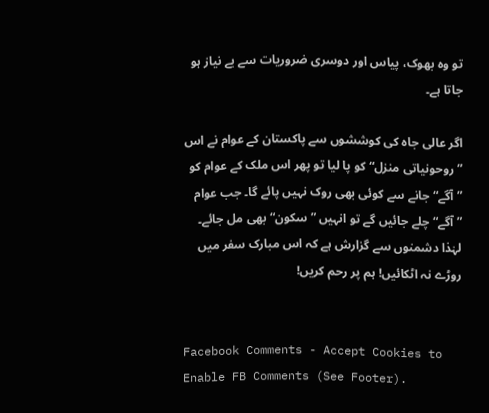تو وہ بھوک، پیاس اور دوسری ضروریات سے بے نیاز ہو جاتا ہے۔

اگر عالی جاہ کی کوششوں سے پاکستان کے عوام نے اس ”روحونیاتی منزل“ کو پا لیا تو پھر اس ملک کے عوام کو ”آگے“ جانے سے کوئی بھی روک نہیں پائے گا۔ جب عوام ”آگے“ چلے جائیں گے تو انہیں ”سکون“ بھی مل جائے۔ لہٰذا دشمنوں سے گزارش ہے کہ اس مبارک سفر میں روڑے نہ اٹکائیں! ہم پر رحم کریں!


Facebook Comments - Accept Cookies to Enable FB Comments (See Footer).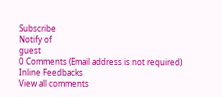Subscribe
Notify of
guest
0 Comments (Email address is not required)
Inline Feedbacks
View all comments